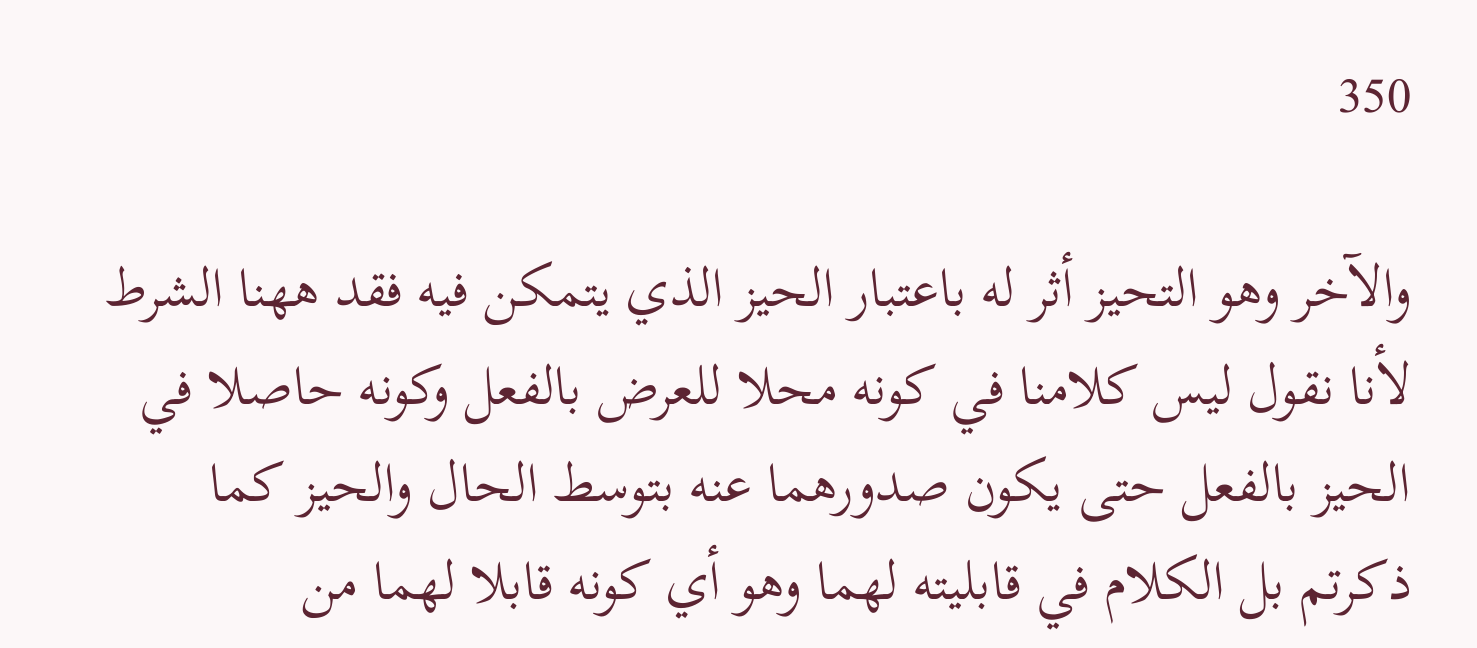350

والآخر وهو التحيز أثر له باعتبار الحيز الذي يتمكن فيه فقد ههنا الشرط لأنا نقول ليس كلامنا في كونه محلا للعرض بالفعل وكونه حاصلا في الحيز بالفعل حتى يكون صدورهما عنه بتوسط الحال والحيز كما ذكرتم بل الكلام في قابليته لهما وهو أي كونه قابلا لهما من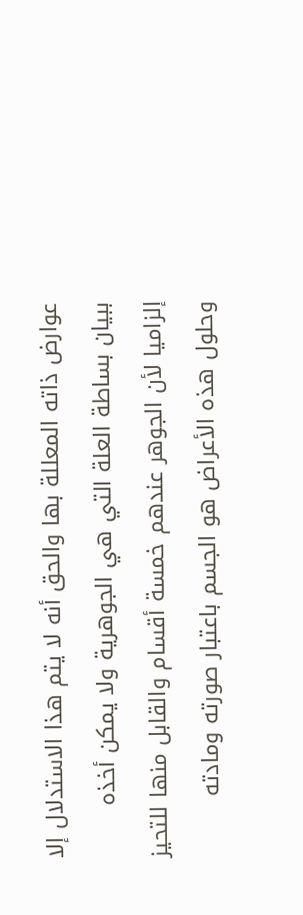عوارض ذاته المعللة بها والحق أنه لا يتم هذا الاستدلال إلا ببيان بساطة العلة التي هي الجوهرية ولا يمكن أخذه إلزاميا لأن الجوهر عندهم خمسة أقسام والقابل منها للتحيز وحلول هذه الأعراض هو الجسم باعتبار صورته ومادته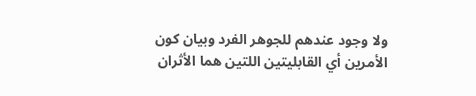ولا وجود عندهم للجوهر الفرد وبيان كون الأمرين أي القابليتين اللتين هما الأثران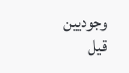وجوديين قيل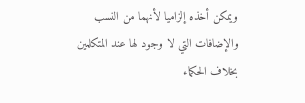ويمكن أخذه إلزاميا لأنهما من النسب والإضافات التي لا وجود لها عند المتكلمين بخلاف الحكماء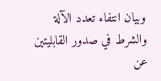وبيان انتفاء تعدد الآلة والشرط في صدور القابليتين عن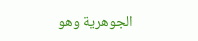الجوهرية وهو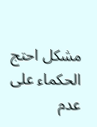مشكل احتج الحكماء على عدم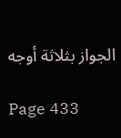الجواز بثلاثة أوجه

Page 433